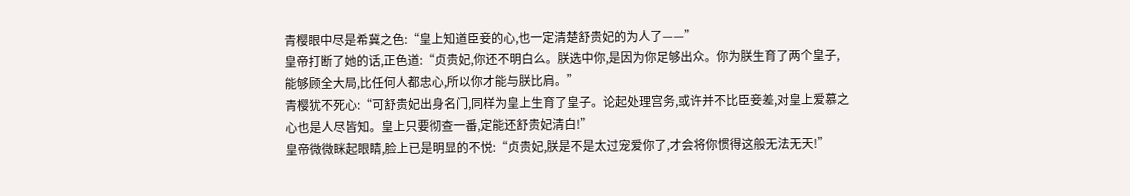青樱眼中尽是希冀之色:“皇上知道臣妾的心,也一定清楚舒贵妃的为人了——”
皇帝打断了她的话,正色道:“贞贵妃,你还不明白么。朕选中你,是因为你足够出众。你为朕生育了两个皇子,能够顾全大局,比任何人都忠心,所以你才能与朕比肩。”
青樱犹不死心:“可舒贵妃出身名门,同样为皇上生育了皇子。论起处理宫务,或许并不比臣妾差,对皇上爱慕之心也是人尽皆知。皇上只要彻查一番,定能还舒贵妃清白!”
皇帝微微眯起眼睛,脸上已是明显的不悦:“贞贵妃,朕是不是太过宠爱你了,才会将你惯得这般无法无天!”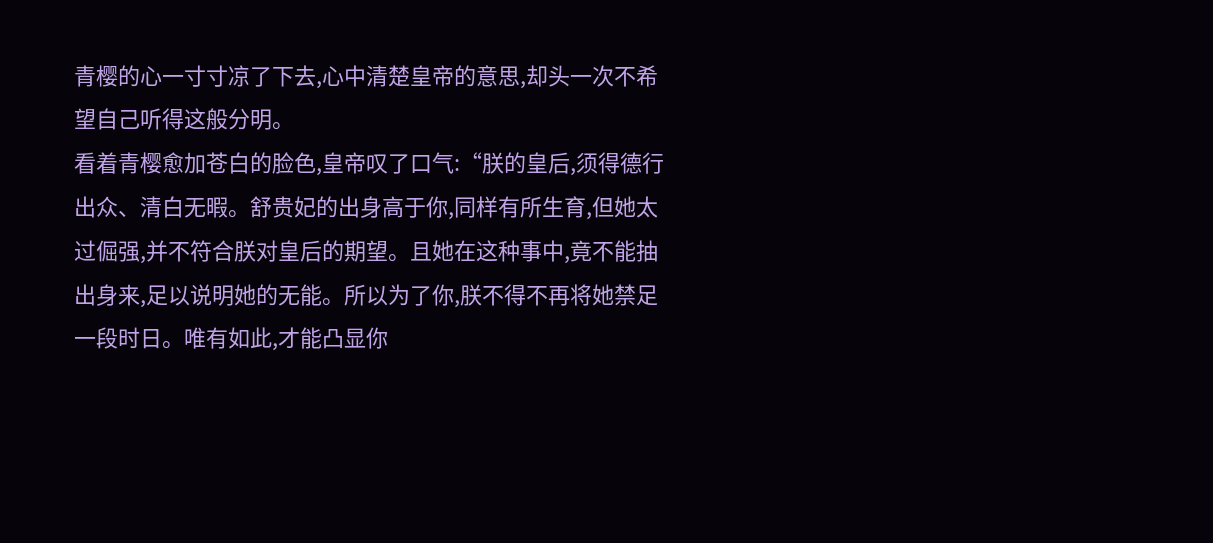青樱的心一寸寸凉了下去,心中清楚皇帝的意思,却头一次不希望自己听得这般分明。
看着青樱愈加苍白的脸色,皇帝叹了口气:“朕的皇后,须得德行出众、清白无暇。舒贵妃的出身高于你,同样有所生育,但她太过倔强,并不符合朕对皇后的期望。且她在这种事中,竟不能抽出身来,足以说明她的无能。所以为了你,朕不得不再将她禁足一段时日。唯有如此,才能凸显你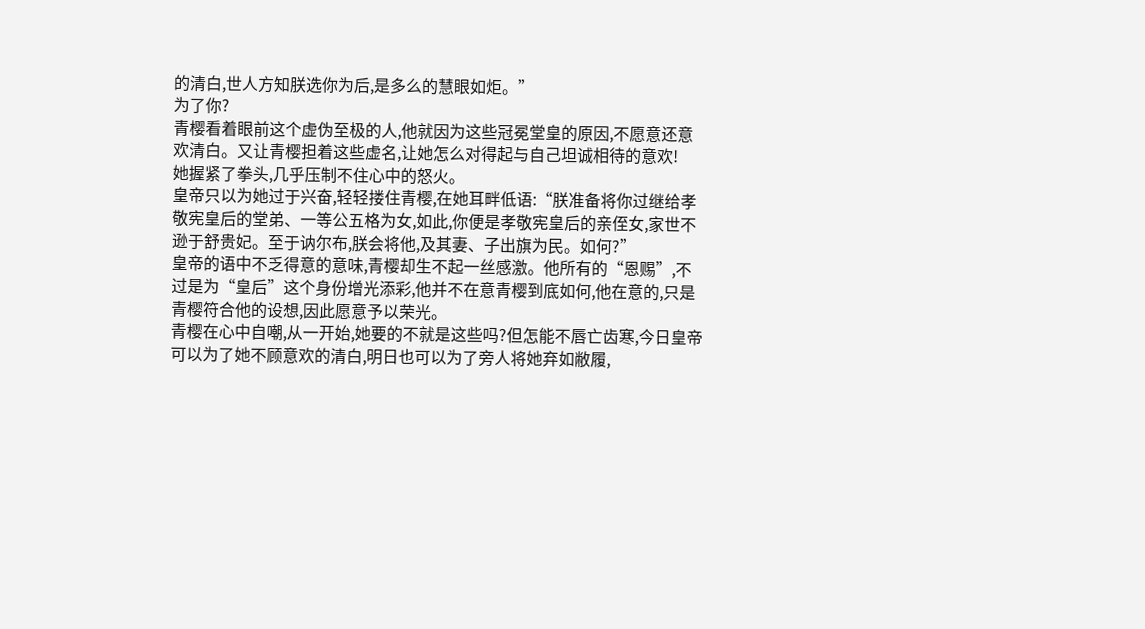的清白,世人方知朕选你为后,是多么的慧眼如炬。”
为了你?
青樱看着眼前这个虚伪至极的人,他就因为这些冠冕堂皇的原因,不愿意还意欢清白。又让青樱担着这些虚名,让她怎么对得起与自己坦诚相待的意欢!
她握紧了拳头,几乎压制不住心中的怒火。
皇帝只以为她过于兴奋,轻轻搂住青樱,在她耳畔低语:“朕准备将你过继给孝敬宪皇后的堂弟、一等公五格为女,如此,你便是孝敬宪皇后的亲侄女,家世不逊于舒贵妃。至于讷尔布,朕会将他,及其妻、子出旗为民。如何?”
皇帝的语中不乏得意的意味,青樱却生不起一丝感激。他所有的“恩赐”,不过是为“皇后”这个身份增光添彩,他并不在意青樱到底如何,他在意的,只是青樱符合他的设想,因此愿意予以荣光。
青樱在心中自嘲,从一开始,她要的不就是这些吗?但怎能不唇亡齿寒,今日皇帝可以为了她不顾意欢的清白,明日也可以为了旁人将她弃如敝履,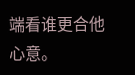端看谁更合他心意。